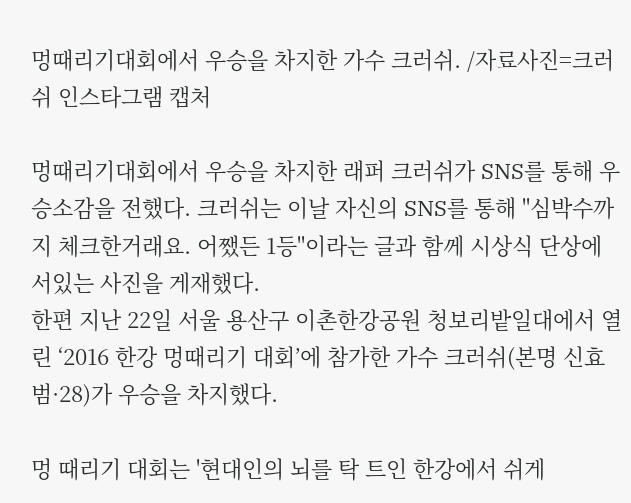멍때리기대회에서 우승을 차지한 가수 크러쉬. /자료사진=크러쉬 인스타그램 캡처

멍때리기대회에서 우승을 차지한 래퍼 크러쉬가 SNS를 통해 우승소감을 전했다. 크러쉬는 이날 자신의 SNS를 통해 "심박수까지 체크한거래요. 어쨌든 1등"이라는 글과 함께 시상식 단상에 서있는 사진을 게재했다.
한편 지난 22일 서울 용산구 이촌한강공원 청보리밭일대에서 열린 ‘2016 한강 멍때리기 대회’에 참가한 가수 크러쉬(본명 신효범·28)가 우승을 차지했다.

멍 때리기 대회는 '현대인의 뇌를 탁 트인 한강에서 쉬게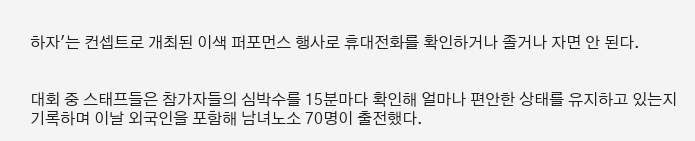하자'는 컨셉트로 개최된 이색 퍼포먼스 행사로 휴대전화를 확인하거나 졸거나 자면 안 된다.


대회 중 스태프들은 참가자들의 심박수를 15분마다 확인해 얼마나 편안한 상태를 유지하고 있는지 기록하며 이날 외국인을 포함해 남녀노소 70명이 출전했다.